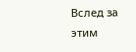Вслед за этим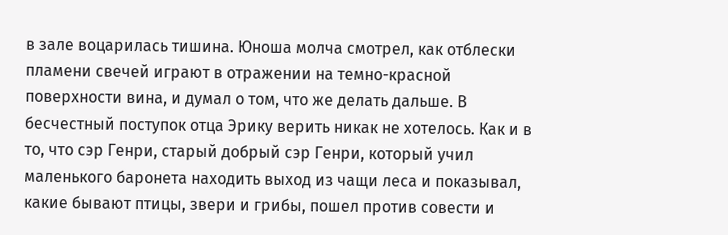в зале воцарилась тишина. Юноша молча смотрел, как отблески пламени свечей играют в отражении на темно-красной поверхности вина, и думал о том, что же делать дальше. В бесчестный поступок отца Эрику верить никак не хотелось. Как и в то, что сэр Генри, старый добрый сэр Генри, который учил маленького баронета находить выход из чащи леса и показывал, какие бывают птицы, звери и грибы, пошел против совести и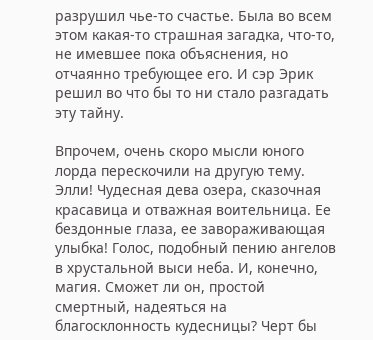разрушил чье-то счастье. Была во всем этом какая-то страшная загадка, что-то, не имевшее пока объяснения, но отчаянно требующее его. И сэр Эрик решил во что бы то ни стало разгадать эту тайну.

Впрочем, очень скоро мысли юного лорда перескочили на другую тему. Элли! Чудесная дева озера, сказочная красавица и отважная воительница. Ее бездонные глаза, ее завораживающая улыбка! Голос, подобный пению ангелов в хрустальной выси неба. И, конечно, магия. Сможет ли он, простой смертный, надеяться на благосклонность кудесницы? Черт бы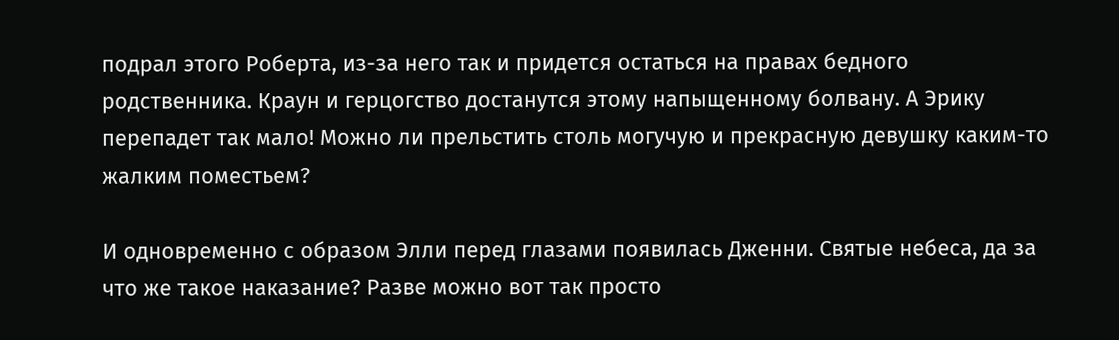подрал этого Роберта, из-за него так и придется остаться на правах бедного родственника. Краун и герцогство достанутся этому напыщенному болвану. А Эрику перепадет так мало! Можно ли прельстить столь могучую и прекрасную девушку каким-то жалким поместьем?

И одновременно с образом Элли перед глазами появилась Дженни. Святые небеса, да за что же такое наказание? Разве можно вот так просто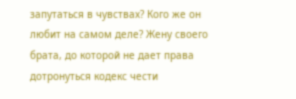запутаться в чувствах? Кого же он любит на самом деле? Жену своего брата, до которой не дает права дотронуться кодекс чести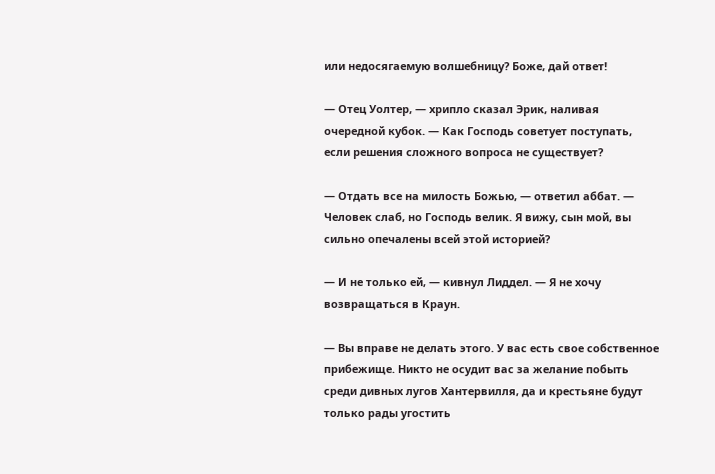или недосягаемую волшебницу? Боже, дай ответ!

— Отец Уолтер, — хрипло сказал Эрик, наливая очередной кубок. — Как Господь советует поступать, если решения сложного вопроса не существует?

— Отдать все на милость Божью, — ответил аббат. — Человек слаб, но Господь велик. Я вижу, сын мой, вы сильно опечалены всей этой историей?

— И не только ей, — кивнул Лиддел. — Я не хочу возвращаться в Краун.

— Вы вправе не делать этого. У вас есть свое собственное прибежище. Никто не осудит вас за желание побыть среди дивных лугов Хантервилля, да и крестьяне будут только рады угостить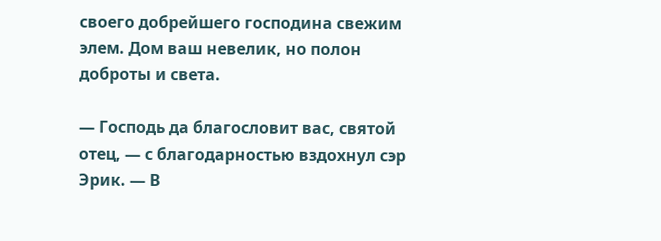своего добрейшего господина свежим элем. Дом ваш невелик, но полон доброты и света.

— Господь да благословит вас, святой отец, — с благодарностью вздохнул сэр Эрик. — В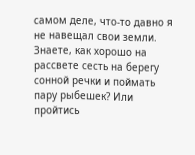самом деле, что-то давно я не навещал свои земли. Знаете, как хорошо на рассвете сесть на берегу сонной речки и поймать пару рыбешек? Или пройтись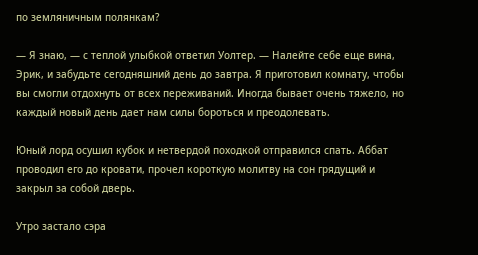по земляничным полянкам?

— Я знаю, — с теплой улыбкой ответил Уолтер. — Налейте себе еще вина, Эрик, и забудьте сегодняшний день до завтра. Я приготовил комнату, чтобы вы смогли отдохнуть от всех переживаний. Иногда бывает очень тяжело, но каждый новый день дает нам силы бороться и преодолевать.

Юный лорд осушил кубок и нетвердой походкой отправился спать. Аббат проводил его до кровати, прочел короткую молитву на сон грядущий и закрыл за собой дверь.

Утро застало сэра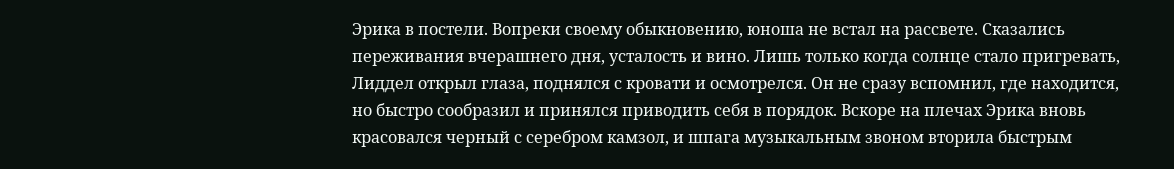Эрика в постели. Вопреки своему обыкновению, юноша не встал на рассвете. Сказались переживания вчерашнего дня, усталость и вино. Лишь только когда солнце стало пригревать, Лиддел открыл глаза, поднялся с кровати и осмотрелся. Он не сразу вспомнил, где находится, но быстро сообразил и принялся приводить себя в порядок. Вскоре на плечах Эрика вновь красовался черный с серебром камзол, и шпага музыкальным звоном вторила быстрым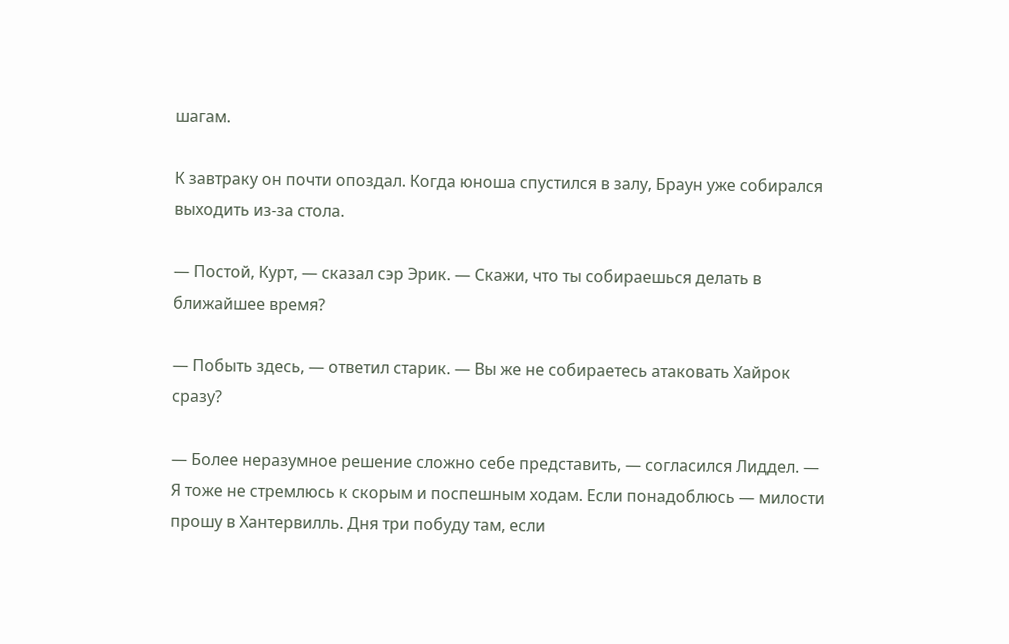шагам.

К завтраку он почти опоздал. Когда юноша спустился в залу, Браун уже собирался выходить из-за стола.

— Постой, Курт, — сказал сэр Эрик. — Скажи, что ты собираешься делать в ближайшее время?

— Побыть здесь, — ответил старик. — Вы же не собираетесь атаковать Хайрок сразу?

— Более неразумное решение сложно себе представить, — согласился Лиддел. — Я тоже не стремлюсь к скорым и поспешным ходам. Если понадоблюсь — милости прошу в Хантервилль. Дня три побуду там, если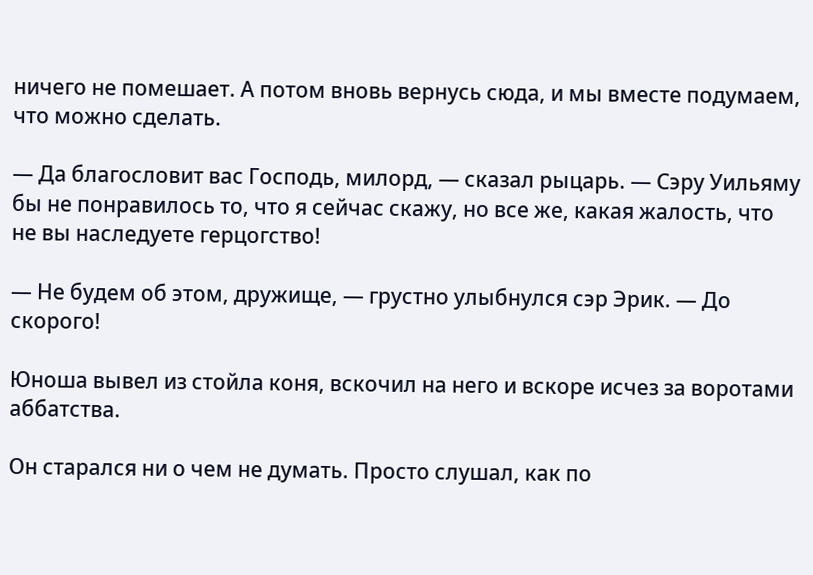ничего не помешает. А потом вновь вернусь сюда, и мы вместе подумаем, что можно сделать.

— Да благословит вас Господь, милорд, — сказал рыцарь. — Сэру Уильяму бы не понравилось то, что я сейчас скажу, но все же, какая жалость, что не вы наследуете герцогство!

— Не будем об этом, дружище, — грустно улыбнулся сэр Эрик. — До скорого!

Юноша вывел из стойла коня, вскочил на него и вскоре исчез за воротами аббатства.

Он старался ни о чем не думать. Просто слушал, как по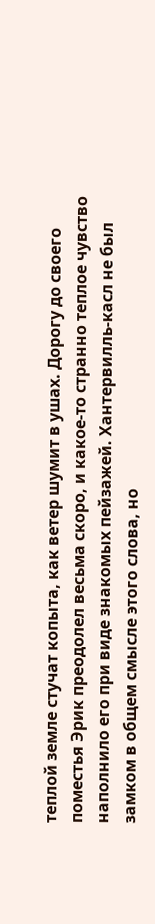теплой земле стучат копыта, как ветер шумит в ушах. Дорогу до своего поместья Эрик преодолел весьма скоро, и какое-то странно теплое чувство наполнило его при виде знакомых пейзажей. Хантервилль-касл не был замком в общем смысле этого слова, но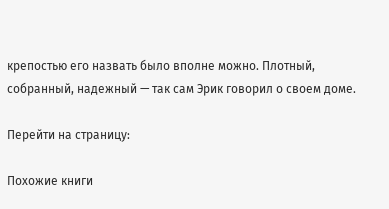крепостью его назвать было вполне можно. Плотный, собранный, надежный — так сам Эрик говорил о своем доме.

Перейти на страницу:

Похожие книги